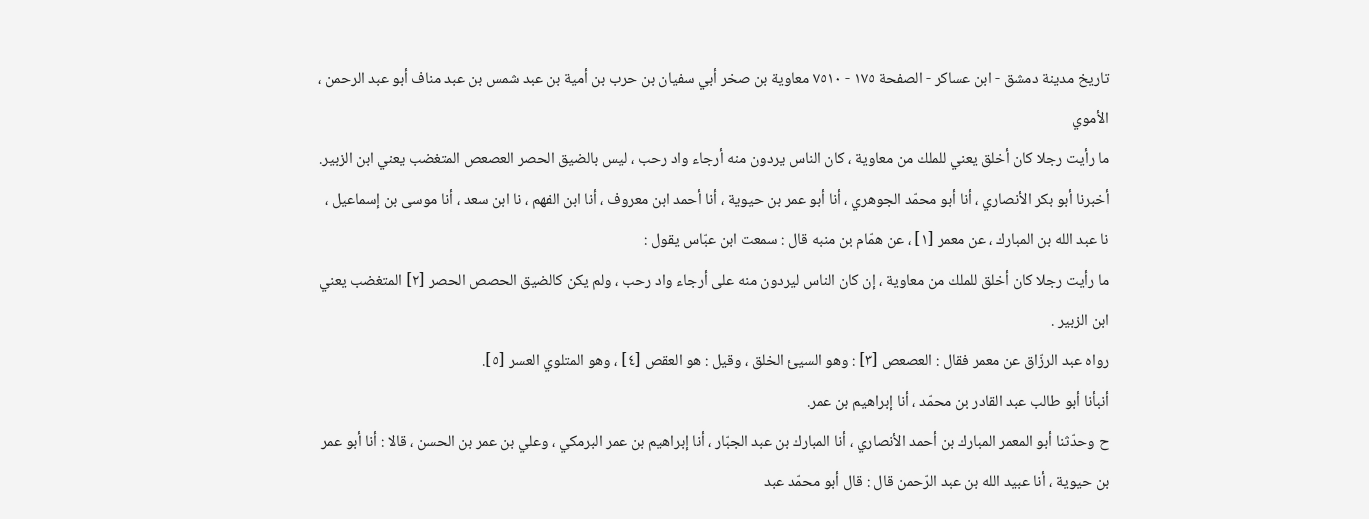تاريخ مدينة دمشق - ابن عساكر - الصفحة ١٧٥ - ٧٥١٠ معاوية بن صخر أبي سفيان بن حرب بن أمية بن عبد شمس بن عبد مناف أبو عبد الرحمن ، الأموي
ما رأيت رجلا كان أخلق يعني للملك من معاوية ، كان الناس يردون منه أرجاء واد رحب ، ليس بالضيق الحصر العصعص المتغضب يعني ابن الزبير.
أخبرنا أبو بكر الأنصاري ، أنا أبو محمّد الجوهري ، أنا أبو عمر بن حيوية ، أنا أحمد ابن معروف ، أنا ابن الفهم ، نا ابن سعد ، أنا موسى بن إسماعيل ، نا عبد الله بن المبارك ، عن معمر [١] ، عن همّام بن منبه قال : سمعت ابن عبّاس يقول :
ما رأيت رجلا كان أخلق للملك من معاوية ، إن كان الناس ليردون منه على أرجاء واد رحب ، ولم يكن كالضيق الحصص الحصر [٢] المتغضب يعني ابن الزبير .
رواه عبد الرزّاق عن معمر فقال : العصعص [٣] : وهو السيئ الخلق ، وقيل : هو العقص [٤] ، وهو المتلوي العسر [٥].
أنبأنا أبو طالب عبد القادر بن محمّد ، أنا إبراهيم بن عمر.
ح وحدّثنا أبو المعمر المبارك بن أحمد الأنصاري ، أنا المبارك بن عبد الجبّار ، أنا إبراهيم بن عمر البرمكي ، وعلي بن عمر بن الحسن ، قالا : أنا أبو عمر بن حيوية ، أنا عبيد الله بن عبد الرّحمن قال : قال أبو محمّد عبد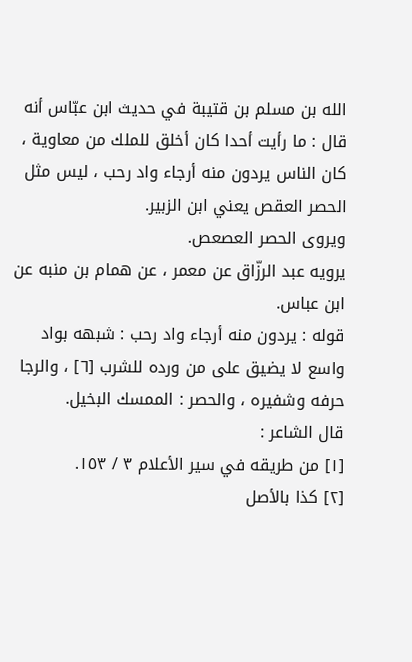الله بن مسلم بن قتيبة في حديث ابن عبّاس أنه قال : ما رأيت أحدا كان أخلق للملك من معاوية ، كان الناس يردون منه أرجاء واد رحب ، ليس مثل الحصر العقص يعني ابن الزبير.
ويروى الحصر العصعص.
يرويه عبد الرزّاق عن معمر ، عن همام بن منبه عن ابن عباس.
قوله : يردون منه أرجاء واد رحب : شبهه بواد واسع لا يضيق على من ورده للشرب [٦] ، والرجا حرفه وشفيره ، والحصر : الممسك البخيل.
قال الشاعر :
[١] من طريقه في سير الأعلام ٣ / ١٥٣.
[٢] كذا بالأصل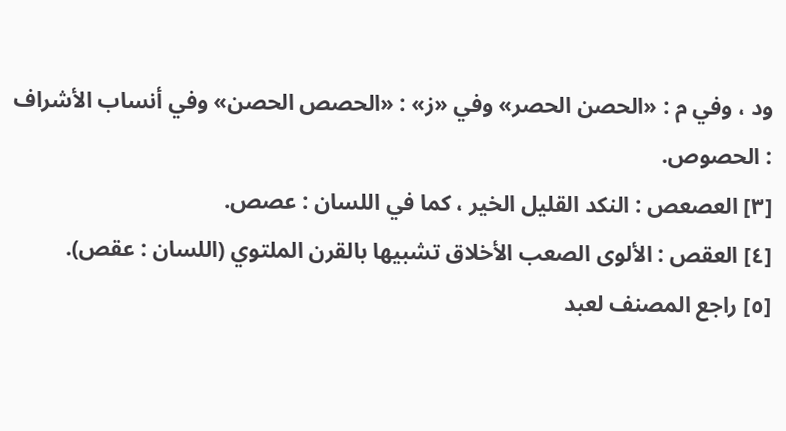ود ، وفي م : «الحصن الحصر» وفي «ز» : «الحصص الحصن» وفي أنساب الأشراف : الحصوص.
[٣] العصعص : النكد القليل الخير ، كما في اللسان : عصص.
[٤] العقص : الألوى الصعب الأخلاق تشبيها بالقرن الملتوي (اللسان : عقص).
[٥] راجع المصنف لعبد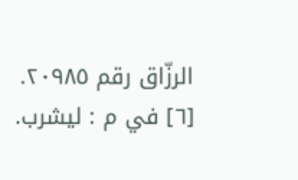الرزّاق رقم ٢٠٩٨٥.
[٦] في م : ليشرب.